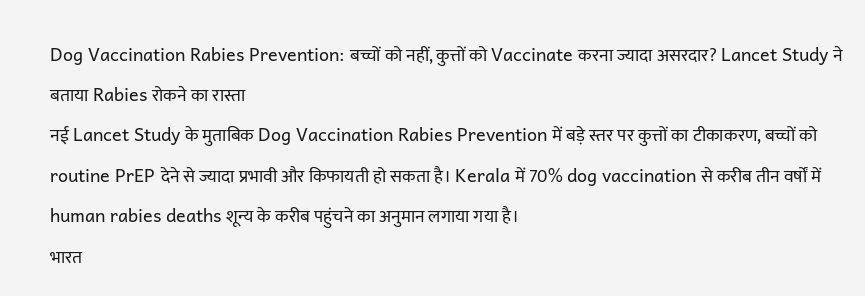Dog Vaccination Rabies Prevention: बच्चों को नहीं, कुत्तों को Vaccinate करना ज्यादा असरदार? Lancet Study ने बताया Rabies रोकने का रास्ता
नई Lancet Study के मुताबिक Dog Vaccination Rabies Prevention में बड़े स्तर पर कुत्तों का टीकाकरण, बच्चों को routine PrEP देने से ज्यादा प्रभावी और किफायती हो सकता है। Kerala में 70% dog vaccination से करीब तीन वर्षों में human rabies deaths शून्य के करीब पहुंचने का अनुमान लगाया गया है।
भारत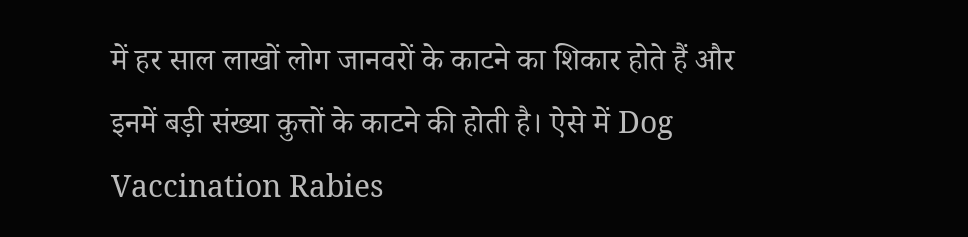में हर साल लाखों लोग जानवरों के काटने का शिकार होते हैं और इनमें बड़ी संख्या कुत्तों के काटने की होती है। ऐसे में Dog Vaccination Rabies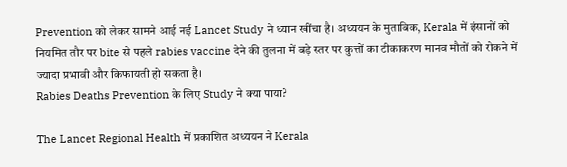Prevention को लेकर सामने आई नई Lancet Study ने ध्यान खींचा है। अध्ययन के मुताबिक, Kerala में इंसानों को नियमित तौर पर bite से पहले rabies vaccine देने की तुलना में बड़े स्तर पर कुत्तों का टीकाकरण मानव मौतों को रोकने में ज्यादा प्रभावी और किफायती हो सकता है।
Rabies Deaths Prevention के लिए Study ने क्या पाया?

The Lancet Regional Health में प्रकाशित अध्ययन ने Kerala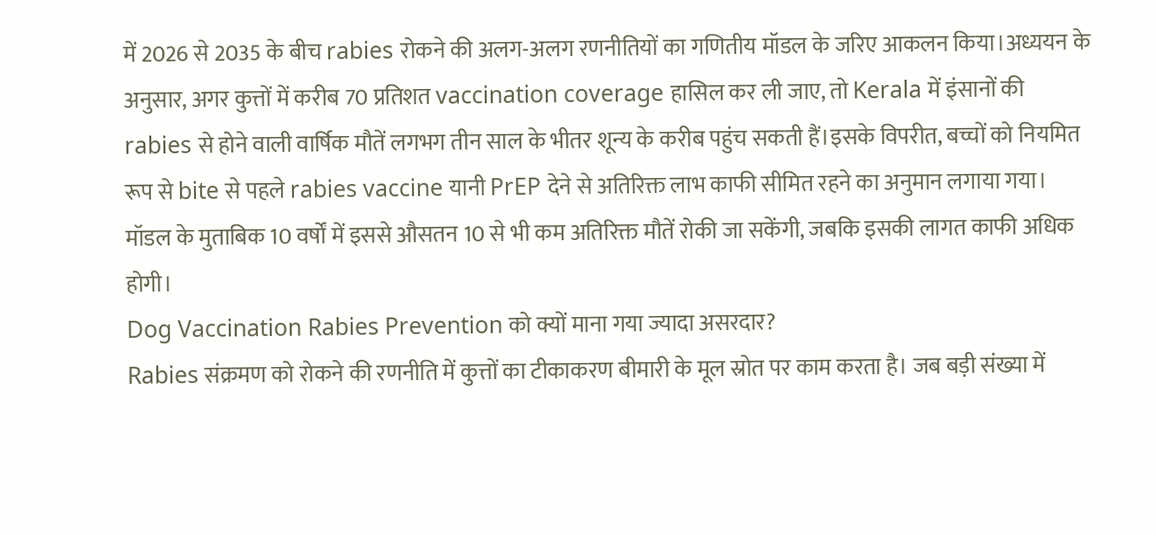में 2026 से 2035 के बीच rabies रोकने की अलग-अलग रणनीतियों का गणितीय मॉडल के जरिए आकलन किया।अध्ययन के अनुसार, अगर कुत्तों में करीब 70 प्रतिशत vaccination coverage हासिल कर ली जाए, तो Kerala में इंसानों की rabies से होने वाली वार्षिक मौतें लगभग तीन साल के भीतर शून्य के करीब पहुंच सकती हैं।इसके विपरीत, बच्चों को नियमित रूप से bite से पहले rabies vaccine यानी PrEP देने से अतिरिक्त लाभ काफी सीमित रहने का अनुमान लगाया गया। मॉडल के मुताबिक 10 वर्षों में इससे औसतन 10 से भी कम अतिरिक्त मौतें रोकी जा सकेंगी, जबकि इसकी लागत काफी अधिक होगी।
Dog Vaccination Rabies Prevention को क्यों माना गया ज्यादा असरदार?
Rabies संक्रमण को रोकने की रणनीति में कुत्तों का टीकाकरण बीमारी के मूल स्रोत पर काम करता है। जब बड़ी संख्या में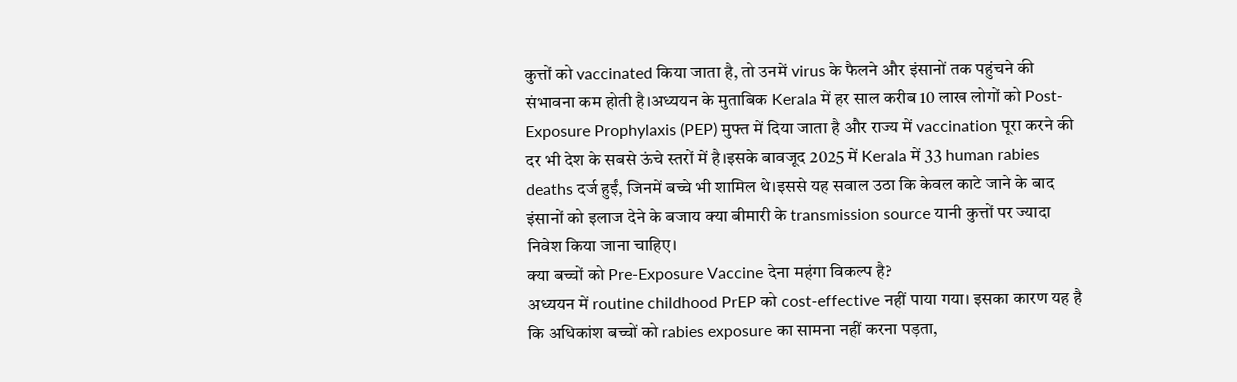कुत्तों को vaccinated किया जाता है, तो उनमें virus के फैलने और इंसानों तक पहुंचने की संभावना कम होती है।अध्ययन के मुताबिक Kerala में हर साल करीब 10 लाख लोगों को Post-Exposure Prophylaxis (PEP) मुफ्त में दिया जाता है और राज्य में vaccination पूरा करने की दर भी देश के सबसे ऊंचे स्तरों में है।इसके बावजूद 2025 में Kerala में 33 human rabies deaths दर्ज हुईं, जिनमें बच्चे भी शामिल थे।इससे यह सवाल उठा कि केवल काटे जाने के बाद इंसानों को इलाज देने के बजाय क्या बीमारी के transmission source यानी कुत्तों पर ज्यादा निवेश किया जाना चाहिए।
क्या बच्चों को Pre-Exposure Vaccine देना महंगा विकल्प है?
अध्ययन में routine childhood PrEP को cost-effective नहीं पाया गया। इसका कारण यह है कि अधिकांश बच्चों को rabies exposure का सामना नहीं करना पड़ता,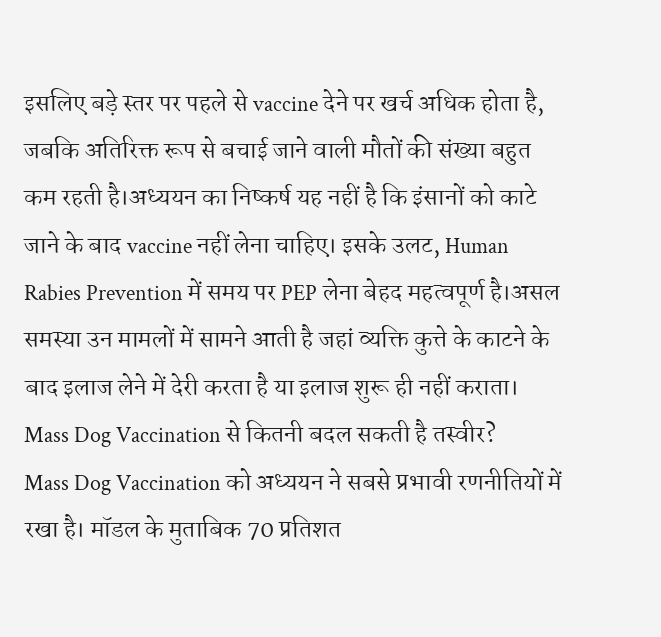इसलिए बड़े स्तर पर पहले से vaccine देने पर खर्च अधिक होता है, जबकि अतिरिक्त रूप से बचाई जाने वाली मौतों की संख्या बहुत कम रहती है।अध्ययन का निष्कर्ष यह नहीं है कि इंसानों को काटे जाने के बाद vaccine नहीं लेना चाहिए। इसके उलट, Human Rabies Prevention में समय पर PEP लेना बेहद महत्वपूर्ण है।असल समस्या उन मामलों में सामने आती है जहां व्यक्ति कुत्ते के काटने के बाद इलाज लेने में देरी करता है या इलाज शुरू ही नहीं कराता।
Mass Dog Vaccination से कितनी बदल सकती है तस्वीर?
Mass Dog Vaccination को अध्ययन ने सबसे प्रभावी रणनीतियों में रखा है। मॉडल के मुताबिक 70 प्रतिशत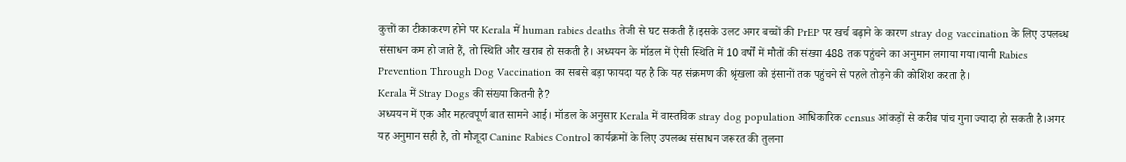कुत्तों का टीकाकरण होने पर Kerala में human rabies deaths तेजी से घट सकती हैं।इसके उलट अगर बच्चों की PrEP पर खर्च बढ़ाने के कारण stray dog vaccination के लिए उपलब्ध संसाधन कम हो जाते हैं, तो स्थिति और खराब हो सकती है। अध्ययन के मॉडल में ऐसी स्थिति में 10 वर्षों में मौतों की संख्या 488 तक पहुंचने का अनुमान लगाया गया।यानी Rabies Prevention Through Dog Vaccination का सबसे बड़ा फायदा यह है कि यह संक्रमण की श्रृंखला को इंसानों तक पहुंचने से पहले तोड़ने की कोशिश करता है।
Kerala में Stray Dogs की संख्या कितनी है?
अध्ययन में एक और महत्वपूर्ण बात सामने आई। मॉडल के अनुसार Kerala में वास्तविक stray dog population आधिकारिक census आंकड़ों से करीब पांच गुना ज्यादा हो सकती है।अगर यह अनुमान सही है, तो मौजूदा Canine Rabies Control कार्यक्रमों के लिए उपलब्ध संसाधन जरूरत की तुलना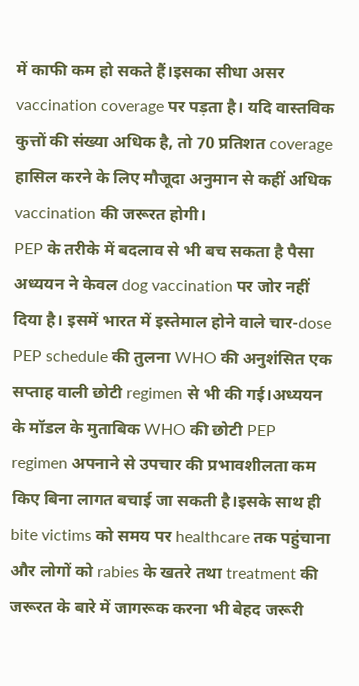में काफी कम हो सकते हैं।इसका सीधा असर vaccination coverage पर पड़ता है। यदि वास्तविक कुत्तों की संख्या अधिक है, तो 70 प्रतिशत coverage हासिल करने के लिए मौजूदा अनुमान से कहीं अधिक vaccination की जरूरत होगी।
PEP के तरीके में बदलाव से भी बच सकता है पैसा
अध्ययन ने केवल dog vaccination पर जोर नहीं दिया है। इसमें भारत में इस्तेमाल होने वाले चार-dose PEP schedule की तुलना WHO की अनुशंसित एक सप्ताह वाली छोटी regimen से भी की गई।अध्ययन के मॉडल के मुताबिक WHO की छोटी PEP regimen अपनाने से उपचार की प्रभावशीलता कम किए बिना लागत बचाई जा सकती है।इसके साथ ही bite victims को समय पर healthcare तक पहुंचाना और लोगों को rabies के खतरे तथा treatment की जरूरत के बारे में जागरूक करना भी बेहद जरूरी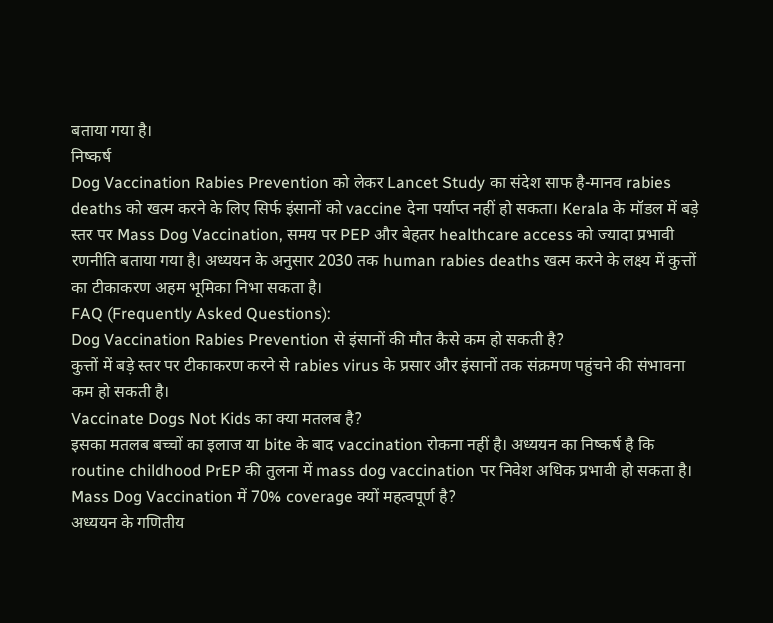बताया गया है।
निष्कर्ष
Dog Vaccination Rabies Prevention को लेकर Lancet Study का संदेश साफ है-मानव rabies deaths को खत्म करने के लिए सिर्फ इंसानों को vaccine देना पर्याप्त नहीं हो सकता। Kerala के मॉडल में बड़े स्तर पर Mass Dog Vaccination, समय पर PEP और बेहतर healthcare access को ज्यादा प्रभावी रणनीति बताया गया है। अध्ययन के अनुसार 2030 तक human rabies deaths खत्म करने के लक्ष्य में कुत्तों का टीकाकरण अहम भूमिका निभा सकता है।
FAQ (Frequently Asked Questions):
Dog Vaccination Rabies Prevention से इंसानों की मौत कैसे कम हो सकती है?
कुत्तों में बड़े स्तर पर टीकाकरण करने से rabies virus के प्रसार और इंसानों तक संक्रमण पहुंचने की संभावना कम हो सकती है।
Vaccinate Dogs Not Kids का क्या मतलब है?
इसका मतलब बच्चों का इलाज या bite के बाद vaccination रोकना नहीं है। अध्ययन का निष्कर्ष है कि routine childhood PrEP की तुलना में mass dog vaccination पर निवेश अधिक प्रभावी हो सकता है।
Mass Dog Vaccination में 70% coverage क्यों महत्वपूर्ण है?
अध्ययन के गणितीय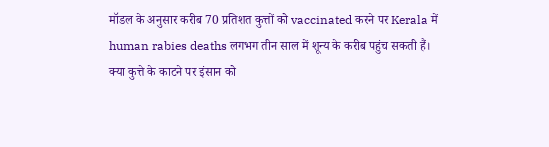मॉडल के अनुसार करीब 70 प्रतिशत कुत्तों को vaccinated करने पर Kerala में human rabies deaths लगभग तीन साल में शून्य के करीब पहुंच सकती हैं।
क्या कुत्ते के काटने पर इंसान को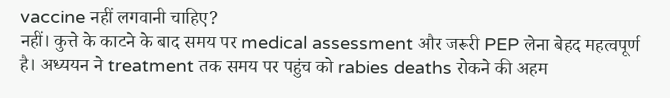vaccine नहीं लगवानी चाहिए?
नहीं। कुत्ते के काटने के बाद समय पर medical assessment और जरूरी PEP लेना बेहद महत्वपूर्ण है। अध्ययन ने treatment तक समय पर पहुंच को rabies deaths रोकने की अहम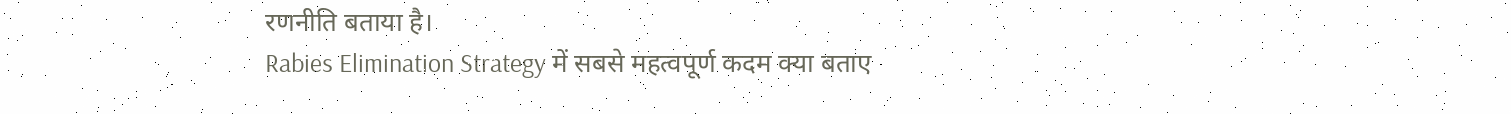रणनीति बताया है।
Rabies Elimination Strategy में सबसे महत्वपूर्ण कदम क्या बताए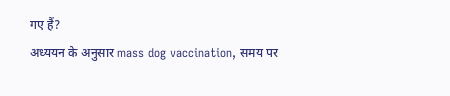गए हैं?
अध्ययन के अनुसार mass dog vaccination, समय पर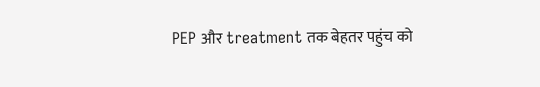PEP और treatment तक बेहतर पहुंच को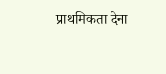प्राथमिकता देना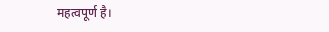महत्वपूर्ण है।